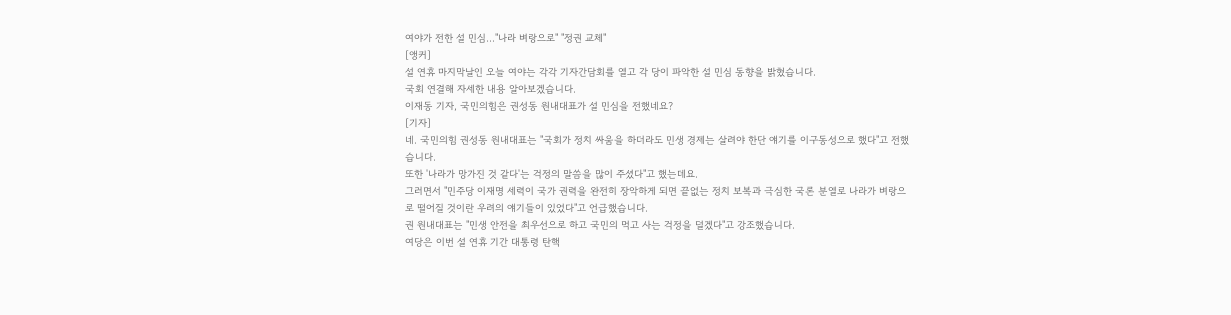여야가 전한 설 민심…"나라 벼랑으로" "정권 교체"
[앵커]
설 연휴 마지막날인 오늘 여야는 각각 기자간담회를 열고 각 당이 파악한 설 민심 동향을 밝혔습니다.
국회 연결해 자세한 내용 알아보겠습니다.
이재동 기자, 국민의힘은 권성동 원내대표가 설 민심을 전했네요?
[기자]
네. 국민의힘 권성동 원내대표는 "국회가 정치 싸움을 하더라도 민생 경제는 살려야 한단 얘기를 이구동성으로 했다"고 전했습니다.
또한 '나라가 망가진 것 같다'는 걱정의 말씀을 많이 주셨다"고 했는데요.
그러면서 "민주당 이재명 세력이 국가 권력을 완전히 장악하게 되면 끝없는 정치 보복과 극심한 국론 분열로 나라가 벼랑으로 떨어질 것이란 우려의 얘기들이 있었다"고 언급했습니다.
권 원내대표는 "민생 안전을 최우선으로 하고 국민의 먹고 사는 걱정을 덜겠다"고 강조했습니다.
여당은 이번 설 연휴 기간 대통령 탄핵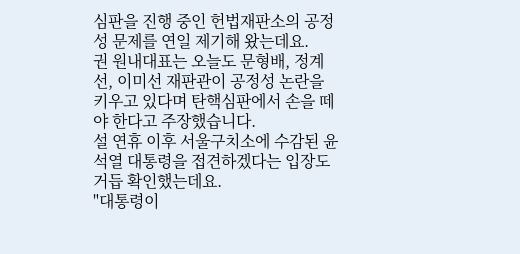심판을 진행 중인 헌법재판소의 공정성 문제를 연일 제기해 왔는데요.
권 원내대표는 오늘도 문형배, 정계선, 이미선 재판관이 공정성 논란을 키우고 있다며 탄핵심판에서 손을 떼야 한다고 주장했습니다.
설 연휴 이후 서울구치소에 수감된 윤석열 대통령을 접견하겠다는 입장도 거듭 확인했는데요.
"대통령이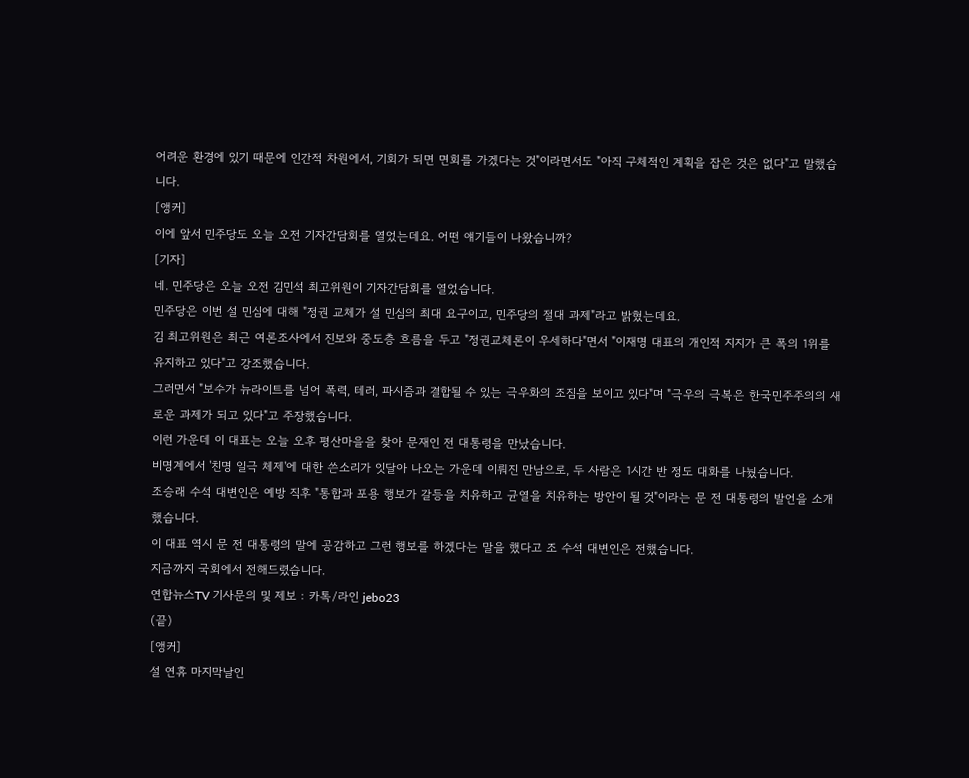어려운 환경에 있기 때문에 인간적 차원에서, 기회가 되면 면회를 가겠다는 것"이라면서도 "아직 구체적인 계획을 잡은 것은 없다"고 말했습니다.
[앵커]
이에 앞서 민주당도 오늘 오전 기자간담회를 열었는데요. 어떤 얘기들이 나왔습니까?
[기자]
네. 민주당은 오늘 오전 김민석 최고위원이 기자간담회를 열었습니다.
민주당은 이번 설 민심에 대해 "정권 교체가 설 민심의 최대 요구이고, 민주당의 절대 과제"라고 밝혔는데요.
김 최고위원은 최근 여론조사에서 진보와 중도층 흐름을 두고 "정권교체론이 우세하다"면서 "이재명 대표의 개인적 지지가 큰 폭의 1위를 유지하고 있다"고 강조했습니다.
그러면서 "보수가 뉴라이트를 넘어 폭력, 테러, 파시즘과 결합될 수 있는 극우화의 조짐을 보이고 있다"며 "극우의 극복은 한국민주주의의 새로운 과제가 되고 있다"고 주장했습니다.
이런 가운데 이 대표는 오늘 오후 평산마을을 찾아 문재인 전 대통령을 만났습니다.
비명계에서 '친명 일극 체제'에 대한 쓴소리가 잇달아 나오는 가운데 이뤄진 만남으로, 두 사람은 1시간 반 정도 대화를 나눴습니다.
조승래 수석 대변인은 예방 직후 "통합과 포용 행보가 갈등을 치유하고 균열을 치유하는 방안이 될 것"이라는 문 전 대통령의 발언을 소개했습니다.
이 대표 역시 문 전 대통령의 말에 공감하고 그런 행보를 하겠다는 말을 했다고 조 수석 대변인은 전했습니다.
지금까지 국회에서 전해드렸습니다.
연합뉴스TV 기사문의 및 제보 : 카톡/라인 jebo23
(끝)
[앵커]
설 연휴 마지막날인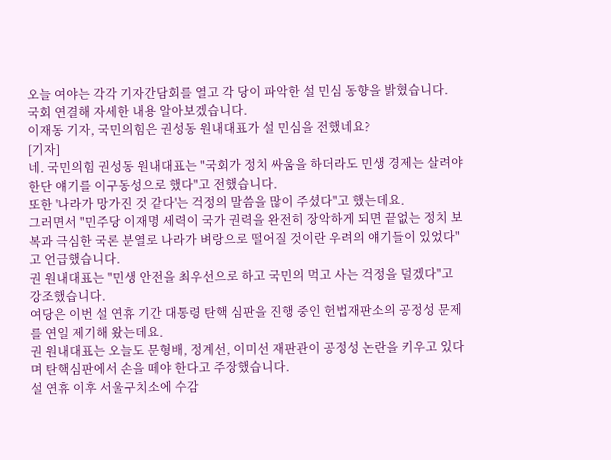오늘 여야는 각각 기자간담회를 열고 각 당이 파악한 설 민심 동향을 밝혔습니다.
국회 연결해 자세한 내용 알아보겠습니다.
이재동 기자, 국민의힘은 권성동 원내대표가 설 민심을 전했네요?
[기자]
네. 국민의힘 권성동 원내대표는 "국회가 정치 싸움을 하더라도 민생 경제는 살려야 한단 얘기를 이구동성으로 했다"고 전했습니다.
또한 '나라가 망가진 것 같다'는 걱정의 말씀을 많이 주셨다"고 했는데요.
그러면서 "민주당 이재명 세력이 국가 권력을 완전히 장악하게 되면 끝없는 정치 보복과 극심한 국론 분열로 나라가 벼랑으로 떨어질 것이란 우려의 얘기들이 있었다"고 언급했습니다.
권 원내대표는 "민생 안전을 최우선으로 하고 국민의 먹고 사는 걱정을 덜겠다"고 강조했습니다.
여당은 이번 설 연휴 기간 대통령 탄핵 심판을 진행 중인 헌법재판소의 공정성 문제를 연일 제기해 왔는데요.
권 원내대표는 오늘도 문형배, 정계선, 이미선 재판관이 공정성 논란을 키우고 있다며 탄핵심판에서 손을 떼야 한다고 주장했습니다.
설 연휴 이후 서울구치소에 수감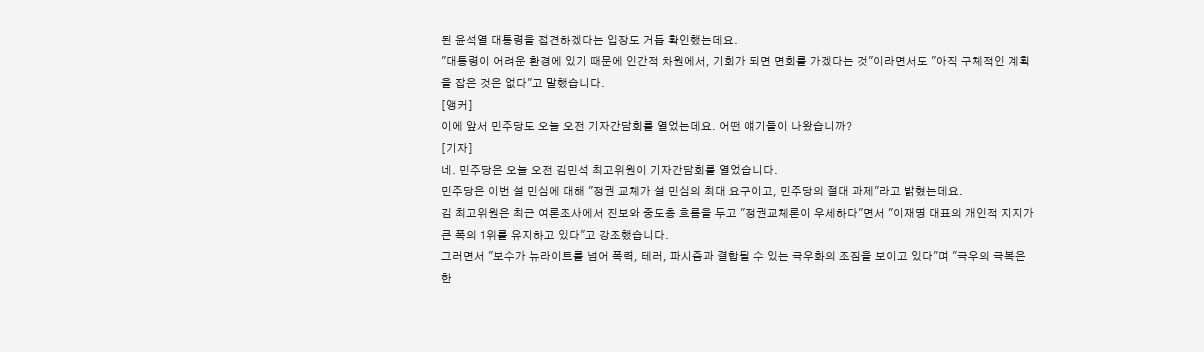된 윤석열 대통령을 접견하겠다는 입장도 거듭 확인했는데요.
"대통령이 어려운 환경에 있기 때문에 인간적 차원에서, 기회가 되면 면회를 가겠다는 것"이라면서도 "아직 구체적인 계획을 잡은 것은 없다"고 말했습니다.
[앵커]
이에 앞서 민주당도 오늘 오전 기자간담회를 열었는데요. 어떤 얘기들이 나왔습니까?
[기자]
네. 민주당은 오늘 오전 김민석 최고위원이 기자간담회를 열었습니다.
민주당은 이번 설 민심에 대해 "정권 교체가 설 민심의 최대 요구이고, 민주당의 절대 과제"라고 밝혔는데요.
김 최고위원은 최근 여론조사에서 진보와 중도층 흐름을 두고 "정권교체론이 우세하다"면서 "이재명 대표의 개인적 지지가 큰 폭의 1위를 유지하고 있다"고 강조했습니다.
그러면서 "보수가 뉴라이트를 넘어 폭력, 테러, 파시즘과 결합될 수 있는 극우화의 조짐을 보이고 있다"며 "극우의 극복은 한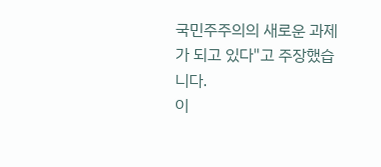국민주주의의 새로운 과제가 되고 있다"고 주장했습니다.
이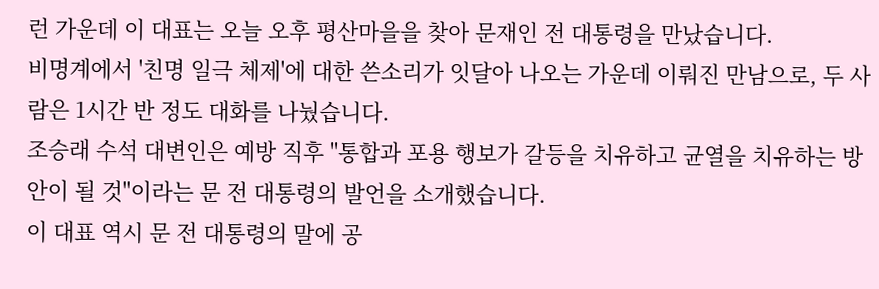런 가운데 이 대표는 오늘 오후 평산마을을 찾아 문재인 전 대통령을 만났습니다.
비명계에서 '친명 일극 체제'에 대한 쓴소리가 잇달아 나오는 가운데 이뤄진 만남으로, 두 사람은 1시간 반 정도 대화를 나눴습니다.
조승래 수석 대변인은 예방 직후 "통합과 포용 행보가 갈등을 치유하고 균열을 치유하는 방안이 될 것"이라는 문 전 대통령의 발언을 소개했습니다.
이 대표 역시 문 전 대통령의 말에 공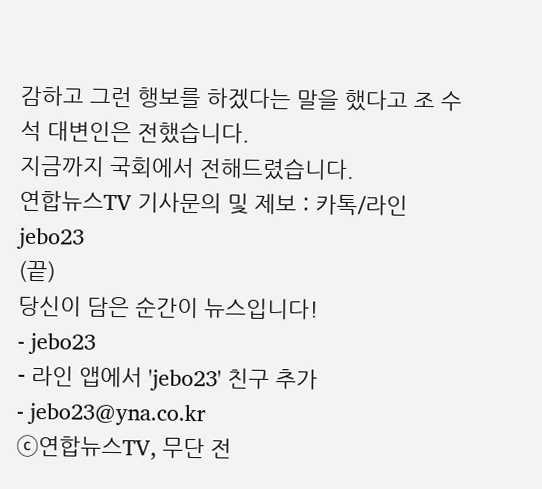감하고 그런 행보를 하겠다는 말을 했다고 조 수석 대변인은 전했습니다.
지금까지 국회에서 전해드렸습니다.
연합뉴스TV 기사문의 및 제보 : 카톡/라인 jebo23
(끝)
당신이 담은 순간이 뉴스입니다!
- jebo23
- 라인 앱에서 'jebo23' 친구 추가
- jebo23@yna.co.kr
ⓒ연합뉴스TV, 무단 전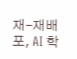재-재배포, AI 학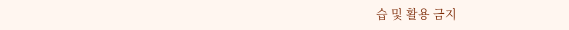습 및 활용 금지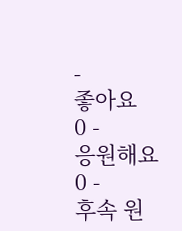-
좋아요
0 -
응원해요
0 -
후속 원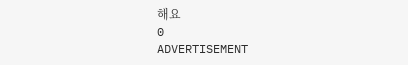해요
0
ADVERTISEMENT